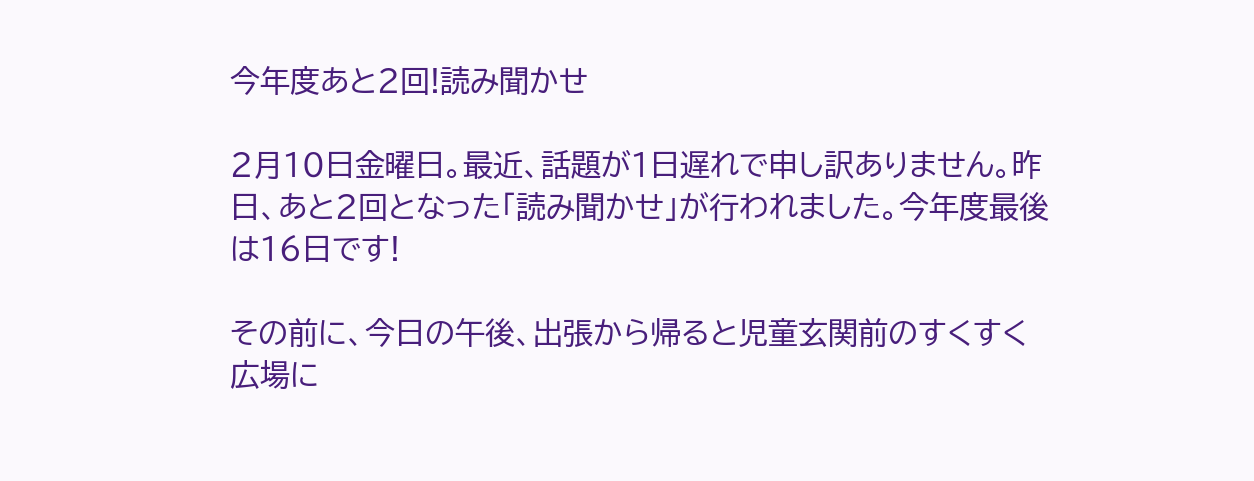今年度あと2回!読み聞かせ

2月10日金曜日。最近、話題が1日遅れで申し訳ありません。昨日、あと2回となった「読み聞かせ」が行われました。今年度最後は16日です!

その前に、今日の午後、出張から帰ると児童玄関前のすくすく広場に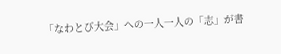「なわとび大会」への一人一人の「志」が書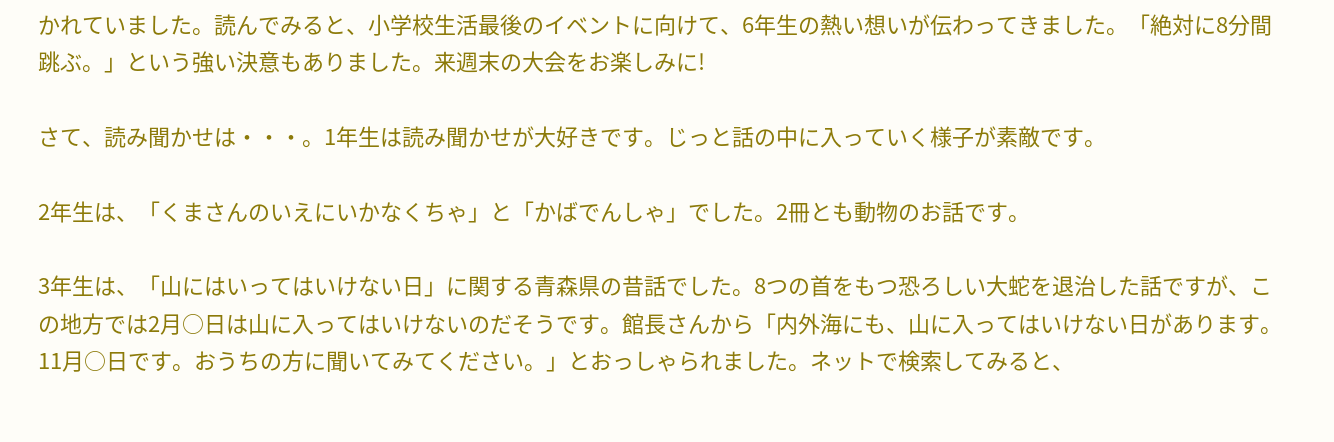かれていました。読んでみると、小学校生活最後のイベントに向けて、6年生の熱い想いが伝わってきました。「絶対に8分間跳ぶ。」という強い決意もありました。来週末の大会をお楽しみに!

さて、読み聞かせは・・・。1年生は読み聞かせが大好きです。じっと話の中に入っていく様子が素敵です。

2年生は、「くまさんのいえにいかなくちゃ」と「かばでんしゃ」でした。2冊とも動物のお話です。

3年生は、「山にはいってはいけない日」に関する青森県の昔話でした。8つの首をもつ恐ろしい大蛇を退治した話ですが、この地方では2月○日は山に入ってはいけないのだそうです。館長さんから「内外海にも、山に入ってはいけない日があります。11月○日です。おうちの方に聞いてみてください。」とおっしゃられました。ネットで検索してみると、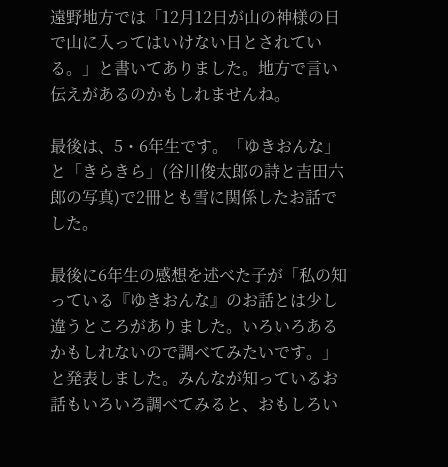遠野地方では「12月12日が山の神様の日で山に入ってはいけない日とされている。」と書いてありました。地方で言い伝えがあるのかもしれませんね。

最後は、5・6年生です。「ゆきおんな」と「きらきら」(谷川俊太郎の詩と吉田六郎の写真)で2冊とも雪に関係したお話でした。

最後に6年生の感想を述べた子が「私の知っている『ゆきおんな』のお話とは少し違うところがありました。いろいろあるかもしれないので調べてみたいです。」と発表しました。みんなが知っているお話もいろいろ調べてみると、おもしろい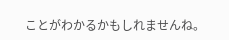ことがわかるかもしれませんね。